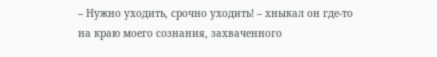– Нужно уходить, срочно уходить! – хныкал он где-то на краю моего сознания, захваченного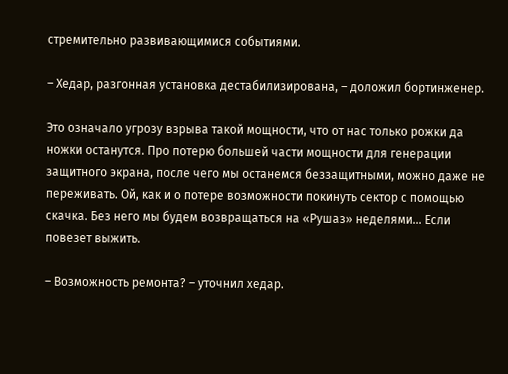стремительно развивающимися событиями.

– Хедар, разгонная установка дестабилизирована, – доложил бортинженер.

Это означало угрозу взрыва такой мощности, что от нас только рожки да ножки останутся. Про потерю большей части мощности для генерации защитного экрана, после чего мы останемся беззащитными, можно даже не переживать. Ой, как и о потере возможности покинуть сектор с помощью скачка. Без него мы будем возвращаться на «Рушаз» неделями… Если повезет выжить.

– Возможность ремонта? – уточнил хедар.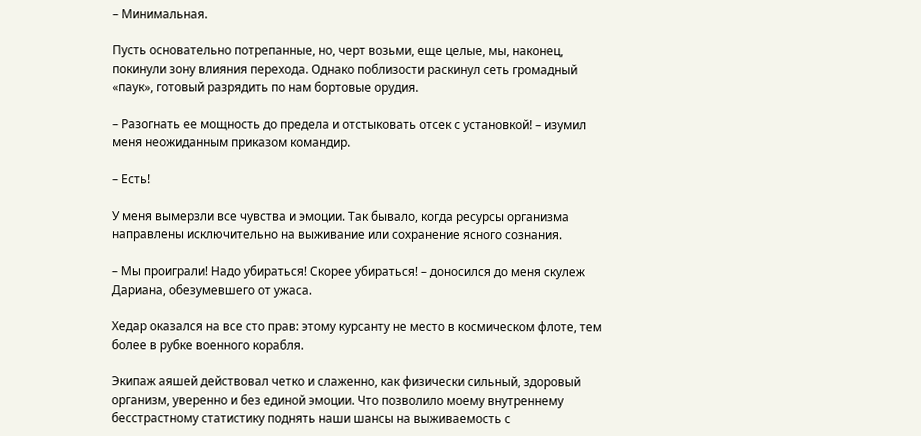– Минимальная.

Пусть основательно потрепанные, но, черт возьми, еще целые, мы, наконец, покинули зону влияния перехода. Однако поблизости раскинул сеть громадный «паук», готовый разрядить по нам бортовые орудия.

– Разогнать ее мощность до предела и отстыковать отсек с установкой! – изумил меня неожиданным приказом командир.

– Есть!

У меня вымерзли все чувства и эмоции. Так бывало, когда ресурсы организма направлены исключительно на выживание или сохранение ясного сознания.

– Мы проиграли! Надо убираться! Скорее убираться! – доносился до меня скулеж Дариана, обезумевшего от ужаса.

Хедар оказался на все сто прав: этому курсанту не место в космическом флоте, тем более в рубке военного корабля.

Экипаж аяшей действовал четко и слаженно, как физически сильный, здоровый организм, уверенно и без единой эмоции. Что позволило моему внутреннему бесстрастному статистику поднять наши шансы на выживаемость с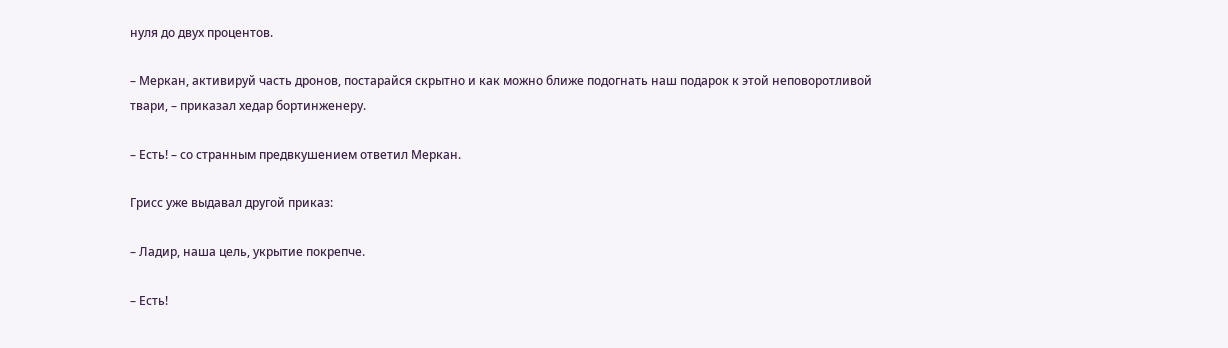нуля до двух процентов.

– Меркан, активируй часть дронов, постарайся скрытно и как можно ближе подогнать наш подарок к этой неповоротливой твари, – приказал хедар бортинженеру.

– Есть! – со странным предвкушением ответил Меркан.

Грисс уже выдавал другой приказ:

– Ладир, наша цель, укрытие покрепче.

– Есть!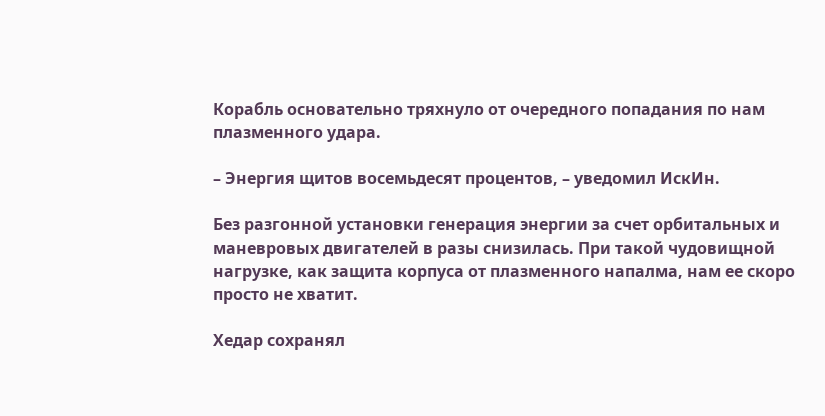Корабль основательно тряхнуло от очередного попадания по нам плазменного удара.

– Энергия щитов восемьдесят процентов, – уведомил ИскИн.

Без разгонной установки генерация энергии за счет орбитальных и маневровых двигателей в разы снизилась. При такой чудовищной нагрузке, как защита корпуса от плазменного напалма, нам ее скоро просто не хватит.

Хедар сохранял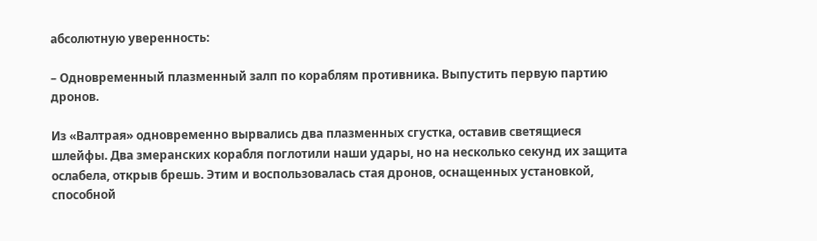абсолютную уверенность:

– Одновременный плазменный залп по кораблям противника. Выпустить первую партию дронов.

Из «Валтрая» одновременно вырвались два плазменных сгустка, оставив светящиеся шлейфы. Два змеранских корабля поглотили наши удары, но на несколько секунд их защита ослабела, открыв брешь. Этим и воспользовалась стая дронов, оснащенных установкой, способной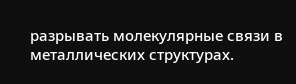разрывать молекулярные связи в металлических структурах.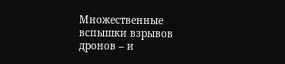Множественные вспышки взрывов дронов – и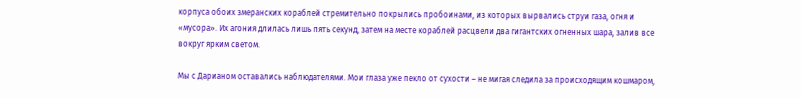корпуса обоих змеранских кораблей стремительно покрылись пробоинами, из которых вырвались струи газа, огня и «мусора». Их агония длилась лишь пять секунд, затем на месте кораблей расцвели два гигантских огненных шара, залив все вокруг ярким светом.

Мы с Дарианом оставались наблюдателями. Мои глаза уже пекло от сухости – не мигая следила за происходящим кошмаром,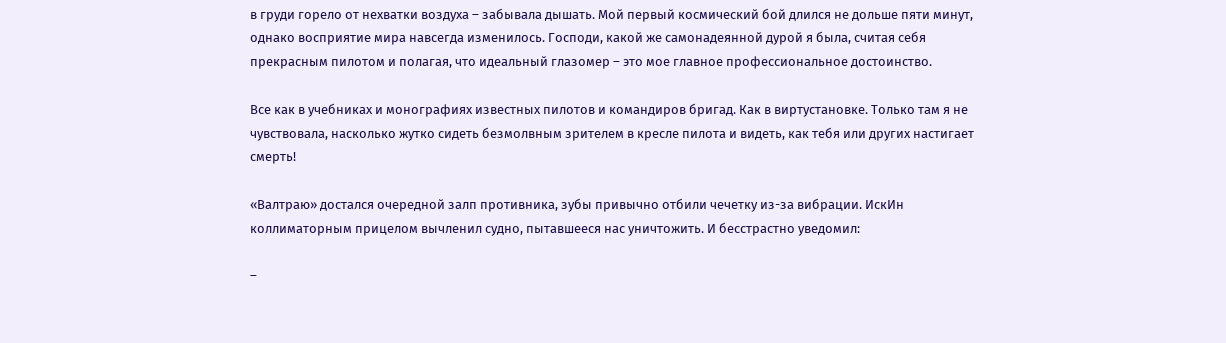в груди горело от нехватки воздуха – забывала дышать. Мой первый космический бой длился не дольше пяти минут, однако восприятие мира навсегда изменилось. Господи, какой же самонадеянной дурой я была, считая себя прекрасным пилотом и полагая, что идеальный глазомер – это мое главное профессиональное достоинство.

Все как в учебниках и монографиях известных пилотов и командиров бригад. Как в виртустановке. Только там я не чувствовала, насколько жутко сидеть безмолвным зрителем в кресле пилота и видеть, как тебя или других настигает смерть!

«Валтраю» достался очередной залп противника, зубы привычно отбили чечетку из-за вибрации. ИскИн коллиматорным прицелом вычленил судно, пытавшееся нас уничтожить. И бесстрастно уведомил:

–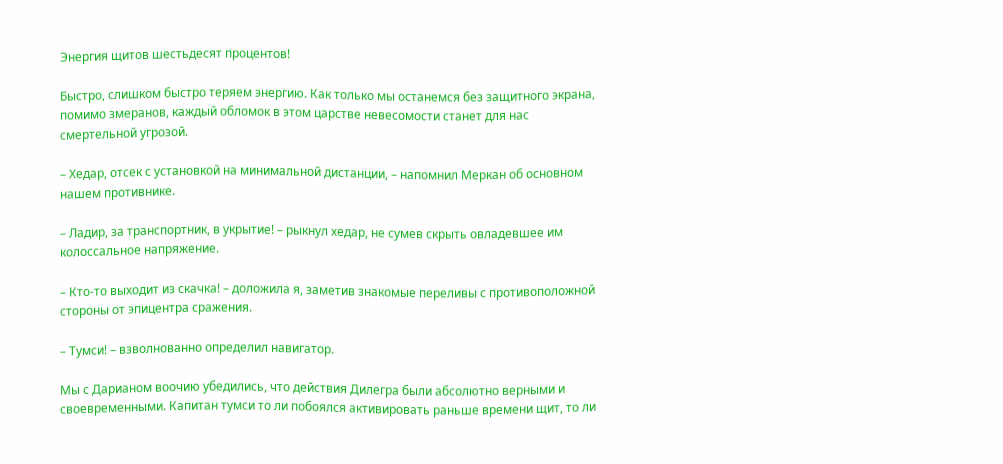Энергия щитов шестьдесят процентов!

Быстро, слишком быстро теряем энергию. Как только мы останемся без защитного экрана, помимо змеранов, каждый обломок в этом царстве невесомости станет для нас смертельной угрозой.

– Хедар, отсек с установкой на минимальной дистанции, – напомнил Меркан об основном нашем противнике.

– Ладир, за транспортник, в укрытие! – рыкнул хедар, не сумев скрыть овладевшее им колоссальное напряжение.

– Кто-то выходит из скачка! – доложила я, заметив знакомые переливы с противоположной стороны от эпицентра сражения.

– Тумси! – взволнованно определил навигатор.

Мы с Дарианом воочию убедились, что действия Дилегра были абсолютно верными и своевременными. Капитан тумси то ли побоялся активировать раньше времени щит, то ли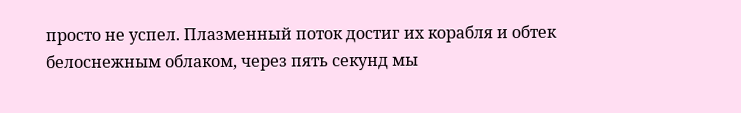просто не успел. Плазменный поток достиг их корабля и обтек белоснежным облаком, через пять секунд мы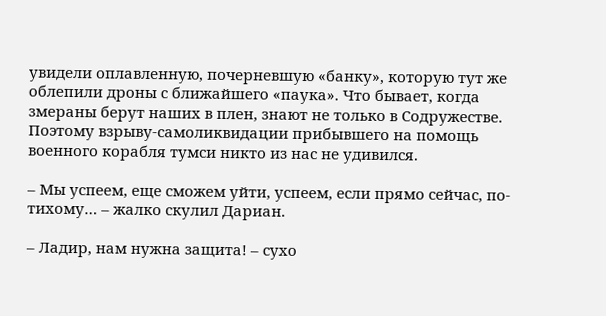увидели оплавленную, почерневшую «банку», которую тут же облепили дроны с ближайшего «паука». Что бывает, когда змераны берут наших в плен, знают не только в Содружестве. Поэтому взрыву-самоликвидации прибывшего на помощь военного корабля тумси никто из нас не удивился.

– Мы успеем, еще сможем уйти, успеем, если прямо сейчас, по-тихому… – жалко скулил Дариан.

– Ладир, нам нужна защита! – сухо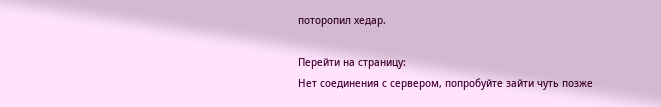поторопил хедар.

Перейти на страницу:
Нет соединения с сервером, попробуйте зайти чуть позже